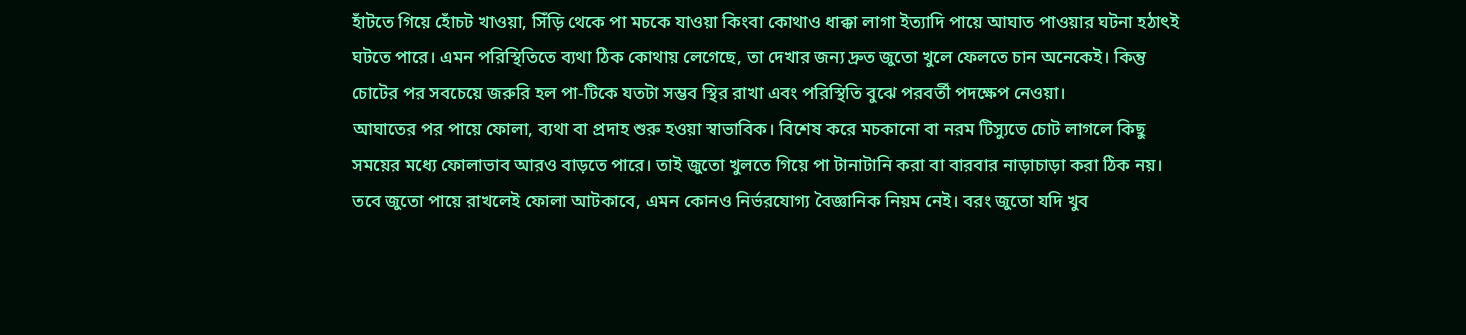হাঁটতে গিয়ে হোঁচট খাওয়া, সিঁড়ি থেকে পা মচকে যাওয়া কিংবা কোথাও ধাক্কা লাগা ইত্যাদি পায়ে আঘাত পাওয়ার ঘটনা হঠাৎই ঘটতে পারে। এমন পরিস্থিতিতে ব্যথা ঠিক কোথায় লেগেছে, তা দেখার জন্য দ্রুত জুতো খুলে ফেলতে চান অনেকেই। কিন্তু চোটের পর সবচেয়ে জরুরি হল পা-টিকে যতটা সম্ভব স্থির রাখা এবং পরিস্থিতি বুঝে পরবর্তী পদক্ষেপ নেওয়া।
আঘাতের পর পায়ে ফোলা, ব্যথা বা প্রদাহ শুরু হওয়া স্বাভাবিক। বিশেষ করে মচকানো বা নরম টিস্যুতে চোট লাগলে কিছু সময়ের মধ্যে ফোলাভাব আরও বাড়তে পারে। তাই জুতো খুলতে গিয়ে পা টানাটানি করা বা বারবার নাড়াচাড়া করা ঠিক নয়।
তবে জুতো পায়ে রাখলেই ফোলা আটকাবে, এমন কোনও নির্ভরযোগ্য বৈজ্ঞানিক নিয়ম নেই। বরং জুতো যদি খুব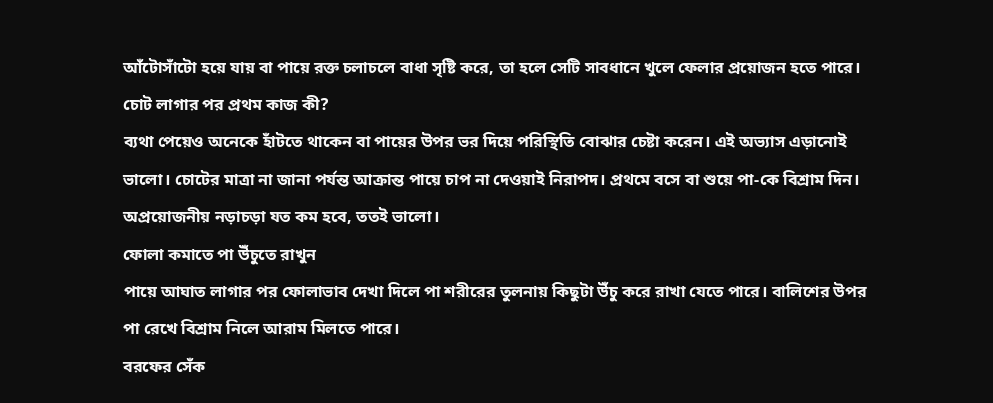আঁটোসাঁটো হয়ে যায় বা পায়ে রক্ত চলাচলে বাধা সৃষ্টি করে, তা হলে সেটি সাবধানে খুলে ফেলার প্রয়োজন হতে পারে।
চোট লাগার পর প্রথম কাজ কী?
ব্যথা পেয়েও অনেকে হাঁটতে থাকেন বা পায়ের উপর ভর দিয়ে পরিস্থিতি বোঝার চেষ্টা করেন। এই অভ্যাস এড়ানোই ভালো। চোটের মাত্রা না জানা পর্যন্ত আক্রান্ত পায়ে চাপ না দেওয়াই নিরাপদ। প্রথমে বসে বা শুয়ে পা-কে বিশ্রাম দিন। অপ্রয়োজনীয় নড়াচড়া যত কম হবে, ততই ভালো।
ফোলা কমাতে পা উঁচুতে রাখুন
পায়ে আঘাত লাগার পর ফোলাভাব দেখা দিলে পা শরীরের তুলনায় কিছুটা উঁচু করে রাখা যেতে পারে। বালিশের উপর পা রেখে বিশ্রাম নিলে আরাম মিলতে পারে।
বরফের সেঁক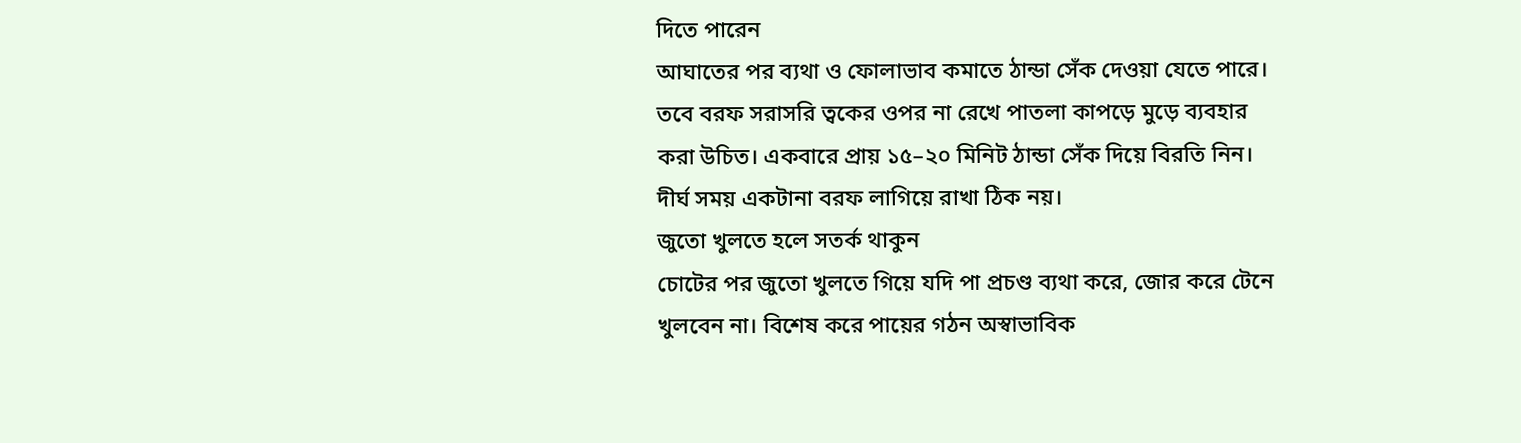দিতে পারেন
আঘাতের পর ব্যথা ও ফোলাভাব কমাতে ঠান্ডা সেঁক দেওয়া যেতে পারে। তবে বরফ সরাসরি ত্বকের ওপর না রেখে পাতলা কাপড়ে মুড়ে ব্যবহার করা উচিত। একবারে প্রায় ১৫–২০ মিনিট ঠান্ডা সেঁক দিয়ে বিরতি নিন। দীর্ঘ সময় একটানা বরফ লাগিয়ে রাখা ঠিক নয়।
জুতো খুলতে হলে সতর্ক থাকুন
চোটের পর জুতো খুলতে গিয়ে যদি পা প্রচণ্ড ব্যথা করে, জোর করে টেনে খুলবেন না। বিশেষ করে পায়ের গঠন অস্বাভাবিক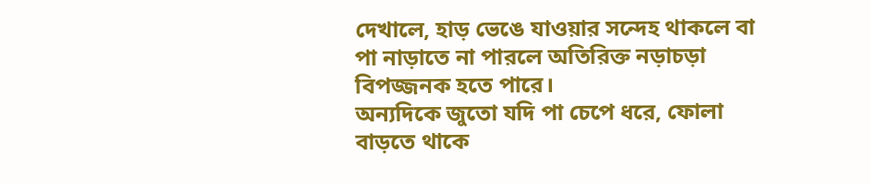দেখালে, হাড় ভেঙে যাওয়ার সন্দেহ থাকলে বা পা নাড়াতে না পারলে অতিরিক্ত নড়াচড়া বিপজ্জনক হতে পারে।
অন্যদিকে জুতো যদি পা চেপে ধরে, ফোলা বাড়তে থাকে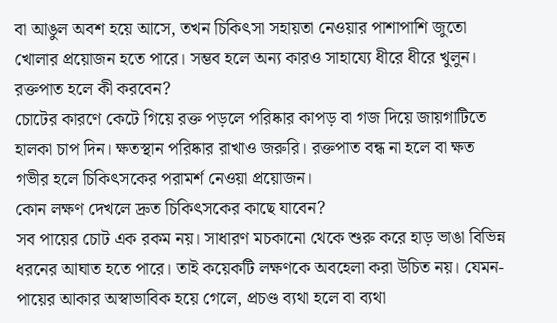বা আঙুল অবশ হয়ে আসে, তখন চিকিৎসা সহায়তা নেওয়ার পাশাপাশি জুতো খোলার প্রয়োজন হতে পারে। সম্ভব হলে অন্য কারও সাহায্যে ধীরে ধীরে খুলুন।
রক্তপাত হলে কী করবেন?
চোটের কারণে কেটে গিয়ে রক্ত পড়লে পরিষ্কার কাপড় বা গজ দিয়ে জায়গাটিতে হালকা চাপ দিন। ক্ষতস্থান পরিষ্কার রাখাও জরুরি। রক্তপাত বন্ধ না হলে বা ক্ষত গভীর হলে চিকিৎসকের পরামর্শ নেওয়া প্রয়োজন।
কোন লক্ষণ দেখলে দ্রুত চিকিৎসকের কাছে যাবেন?
সব পায়ের চোট এক রকম নয়। সাধারণ মচকানো থেকে শুরু করে হাড় ভাঙা বিভিন্ন ধরনের আঘাত হতে পারে। তাই কয়েকটি লক্ষণকে অবহেলা করা উচিত নয়। যেমন- পায়ের আকার অস্বাভাবিক হয়ে গেলে, প্রচণ্ড ব্যথা হলে বা ব্যথা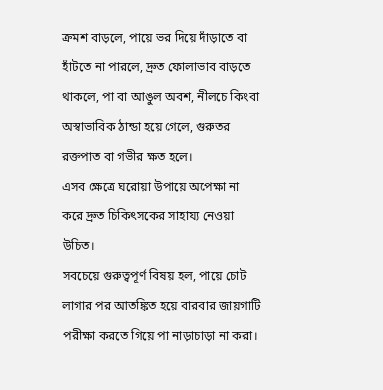ক্রমশ বাড়লে, পায়ে ভর দিয়ে দাঁড়াতে বা হাঁটতে না পারলে, দ্রুত ফোলাভাব বাড়তে থাকলে, পা বা আঙুল অবশ, নীলচে কিংবা অস্বাভাবিক ঠান্ডা হয়ে গেলে, গুরুতর রক্তপাত বা গভীর ক্ষত হলে।
এসব ক্ষেত্রে ঘরোয়া উপায়ে অপেক্ষা না করে দ্রুত চিকিৎসকের সাহায্য নেওয়া উচিত।
সবচেয়ে গুরুত্বপূর্ণ বিষয় হল, পায়ে চোট লাগার পর আতঙ্কিত হয়ে বারবার জায়গাটি পরীক্ষা করতে গিয়ে পা নাড়াচাড়া না করা।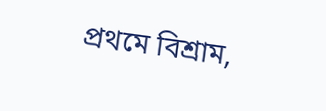প্রথমে বিশ্রাম,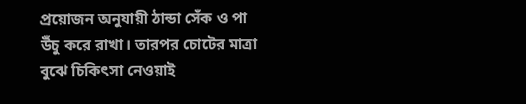প্রয়োজন অনুযায়ী ঠান্ডা সেঁক ও পা উঁচু করে রাখা। তারপর চোটের মাত্রা বুঝে চিকিৎসা নেওয়াই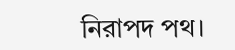নিরাপদ পথ।